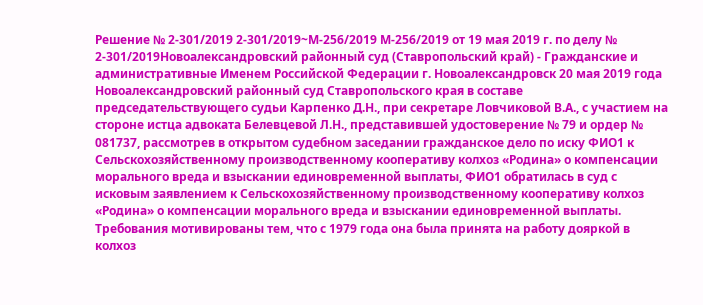Решение № 2-301/2019 2-301/2019~М-256/2019 М-256/2019 от 19 мая 2019 г. по делу № 2-301/2019Новоалександровский районный суд (Ставропольский край) - Гражданские и административные Именем Российской Федерации г. Новоалександровск 20 мая 2019 года Новоалександровский районный суд Ставропольского края в составе председательствующего судьи Карпенко Д.Н., при секретаре Ловчиковой В.А., с участием на стороне истца адвоката Белевцевой Л.Н., представившей удостоверение № 79 и ордер № 081737, рассмотрев в открытом судебном заседании гражданское дело по иску ФИО1 к Сельскохозяйственному производственному кооперативу колхоз «Родина» о компенсации морального вреда и взыскании единовременной выплаты, ФИО1 обратилась в суд с исковым заявлением к Сельскохозяйственному производственному кооперативу колхоз «Родина» о компенсации морального вреда и взыскании единовременной выплаты. Требования мотивированы тем, что с 1979 года она была принята на работу дояркой в колхоз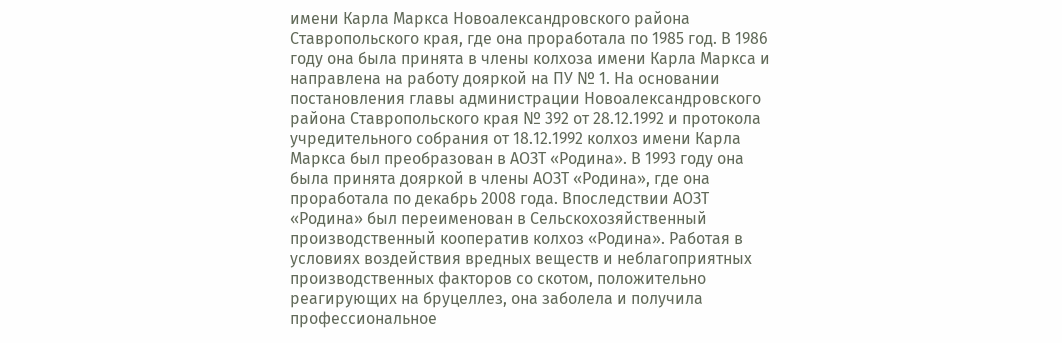имени Карла Маркса Новоалександровского района Ставропольского края, где она проработала по 1985 год. В 1986 году она была принята в члены колхоза имени Карла Маркса и направлена на работу дояркой на ПУ № 1. На основании постановления главы администрации Новоалександровского района Ставропольского края № 392 от 28.12.1992 и протокола учредительного собрания от 18.12.1992 колхоз имени Карла Маркса был преобразован в АОЗТ «Родина». В 1993 году она была принята дояркой в члены АОЗТ «Родина», где она проработала по декабрь 2008 года. Впоследствии АОЗТ «Родина» был переименован в Сельскохозяйственный производственный кооператив колхоз «Родина». Работая в условиях воздействия вредных веществ и неблагоприятных производственных факторов со скотом, положительно реагирующих на бруцеллез, она заболела и получила профессиональное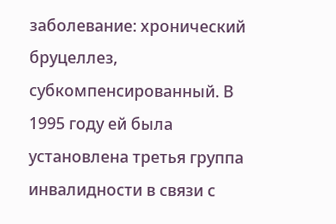заболевание: хронический бруцеллез, субкомпенсированный. В 1995 году ей была установлена третья группа инвалидности в связи с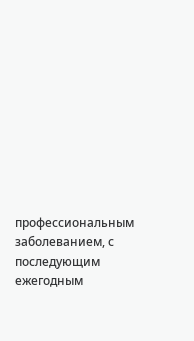профессиональным заболеванием, с последующим ежегодным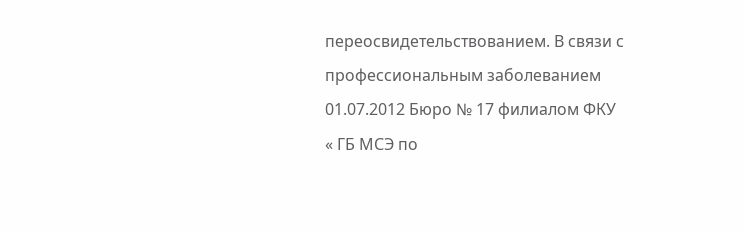переосвидетельствованием. В связи с профессиональным заболеванием 01.07.2012 Бюро № 17 филиалом ФКУ « ГБ МСЭ по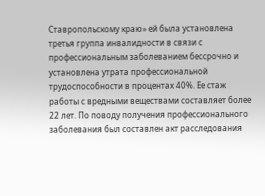Ставропольскому краю» ей была установлена третья группа инвалидности в связи с профессиональным заболеванием бессрочно и установлена утрата профессиональной трудоспособности в процентах 40%. Ее стаж работы с вредными веществами составляет более 22 лет. По поводу получения профессионального заболевания был составлен акт расследования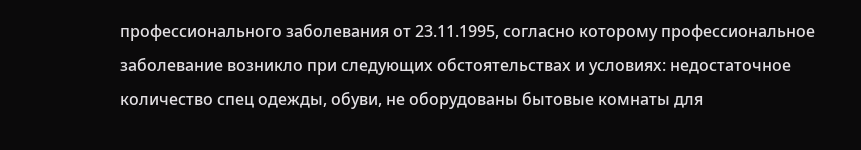профессионального заболевания от 23.11.1995, согласно которому профессиональное заболевание возникло при следующих обстоятельствах и условиях: недостаточное количество спец одежды, обуви, не оборудованы бытовые комнаты для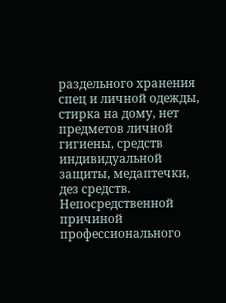раздельного хранения спец и личной одежды, стирка на дому, нет предметов личной гигиены, средств индивидуальной защиты, медаптечки, дез средств. Непосредственной причиной профессионального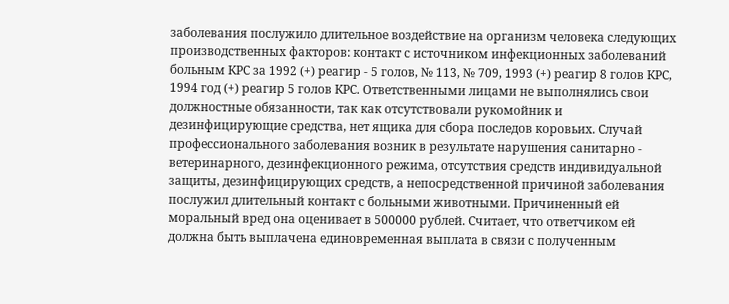заболевания послужило длительное воздействие на организм человека следующих производственных факторов: контакт с источником инфекционных заболеваний больным КРС за 1992 (+) реагир - 5 голов, № 113, № 709, 1993 (+) реагир 8 голов КРС, 1994 год (+) реагир 5 голов КРС. Ответственными лицами не выполнялись свои должностные обязанности, так как отсутствовали рукомойник и дезинфицирующие средства, нет ящика для сбора последов коровьих. Случай профессионального заболевания возник в результате нарушения санитарно - ветеринарного, дезинфекционного режима, отсутствия средств индивидуальной защиты, дезинфицирующих средств, а непосредственной причиной заболевания послужил длительный контакт с больными животными. Причиненный ей моральный вред она оценивает в 500000 рублей. Считает, что ответчиком ей должна быть выплачена единовременная выплата в связи с полученным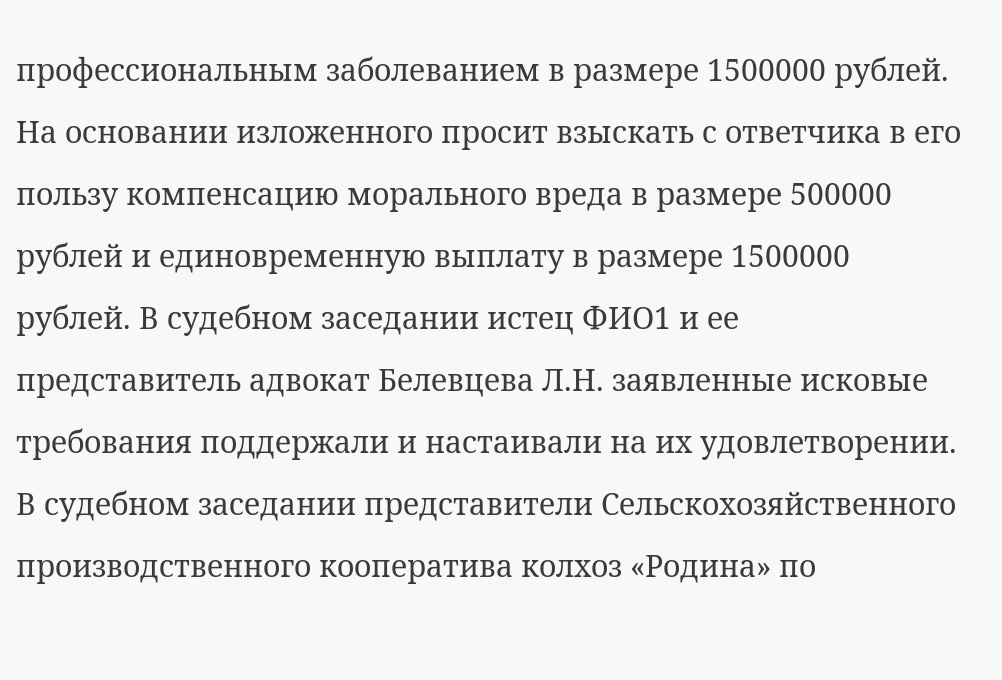профессиональным заболеванием в размере 1500000 рублей. На основании изложенного просит взыскать с ответчика в его пользу компенсацию морального вреда в размере 500000 рублей и единовременную выплату в размере 1500000 рублей. В судебном заседании истец ФИО1 и ее представитель адвокат Белевцева Л.Н. заявленные исковые требования поддержали и настаивали на их удовлетворении. В судебном заседании представители Сельскохозяйственного производственного кооператива колхоз «Родина» по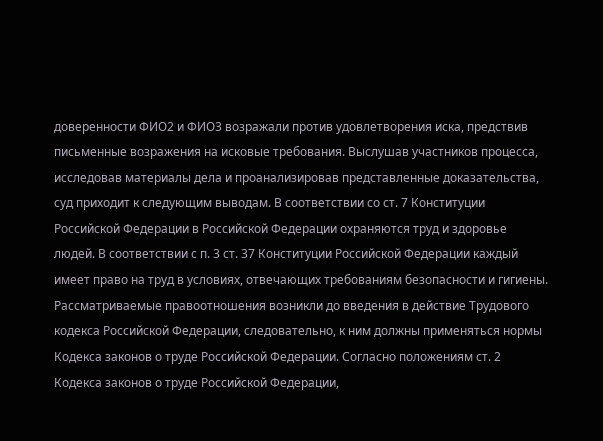доверенности ФИО2 и ФИО3 возражали против удовлетворения иска, предствив письменные возражения на исковые требования. Выслушав участников процесса, исследовав материалы дела и проанализировав представленные доказательства, суд приходит к следующим выводам. В соответствии со ст. 7 Конституции Российской Федерации в Российской Федерации охраняются труд и здоровье людей. В соответствии с п. 3 ст. 37 Конституции Российской Федерации каждый имеет право на труд в условиях, отвечающих требованиям безопасности и гигиены. Рассматриваемые правоотношения возникли до введения в действие Трудового кодекса Российской Федерации, следовательно, к ним должны применяться нормы Кодекса законов о труде Российской Федерации. Согласно положениям ст. 2 Кодекса законов о труде Российской Федерации,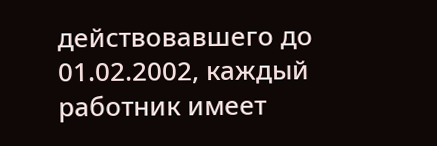действовавшего до 01.02.2002, каждый работник имеет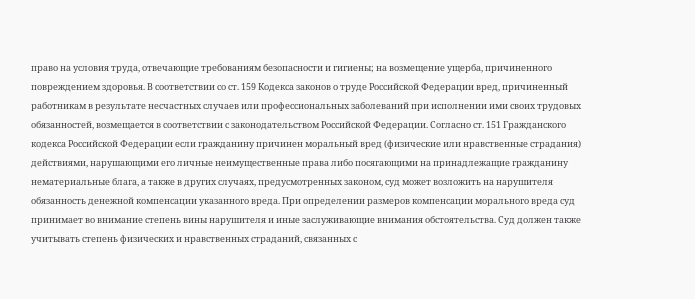право на условия труда, отвечающие требованиям безопасности и гигиены; на возмещение ущерба, причиненного повреждением здоровья. В соответствии со ст. 159 Кодекса законов о труде Российской Федерации вред, причиненный работникам в результате несчастных случаев или профессиональных заболеваний при исполнении ими своих трудовых обязанностей, возмещается в соответствии с законодательством Российской Федерации. Согласно ст. 151 Гражданского кодекса Российской Федерации если гражданину причинен моральный вред (физические или нравственные страдания) действиями, нарушающими его личные неимущественные права либо посягающими на принадлежащие гражданину нематериальные блага, а также в других случаях, предусмотренных законом, суд может возложить на нарушителя обязанность денежной компенсации указанного вреда. При определении размеров компенсации морального вреда суд принимает во внимание степень вины нарушителя и иные заслуживающие внимания обстоятельства. Суд должен также учитывать степень физических и нравственных страданий, связанных с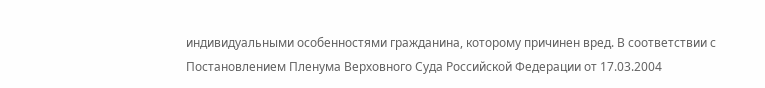индивидуальными особенностями гражданина, которому причинен вред. В соответствии с Постановлением Пленума Верховного Суда Российской Федерации от 17.03.2004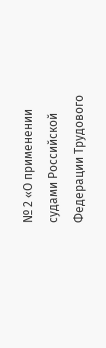№ 2 «О применении судами Российской Федерации Трудового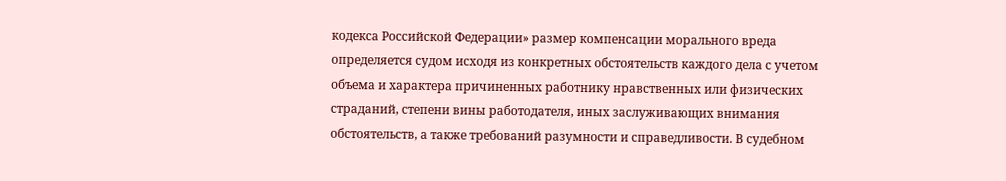кодекса Российской Федерации» размер компенсации морального вреда определяется судом исходя из конкретных обстоятельств каждого дела с учетом объема и характера причиненных работнику нравственных или физических страданий, степени вины работодателя, иных заслуживающих внимания обстоятельств, а также требований разумности и справедливости. В судебном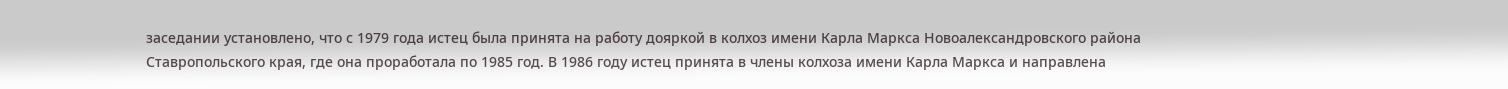заседании установлено, что с 1979 года истец была принята на работу дояркой в колхоз имени Карла Маркса Новоалександровского района Ставропольского края, где она проработала по 1985 год. В 1986 году истец принята в члены колхоза имени Карла Маркса и направлена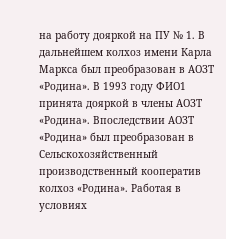на работу дояркой на ПУ № 1. В дальнейшем колхоз имени Карла Маркса был преобразован в АОЗТ «Родина». В 1993 году ФИО1 принята дояркой в члены АОЗТ «Родина». Впоследствии АОЗТ «Родина» был преобразован в Сельскохозяйственный производственный кооператив колхоз «Родина». Работая в условиях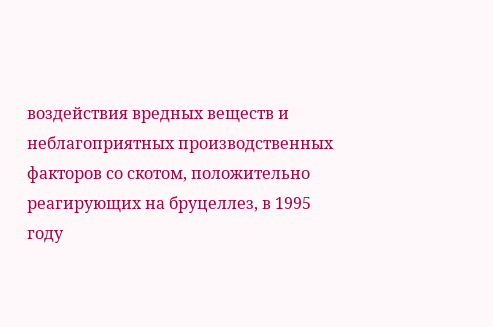воздействия вредных веществ и неблагоприятных производственных факторов со скотом, положительно реагирующих на бруцеллез, в 1995 году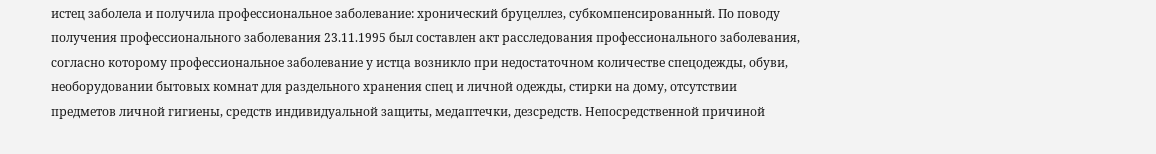истец заболела и получила профессиональное заболевание: хронический бруцеллез, субкомпенсированный. По поводу получения профессионального заболевания 23.11.1995 был составлен акт расследования профессионального заболевания, согласно которому профессиональное заболевание у истца возникло при недостаточном количестве спецодежды, обуви, необорудовании бытовых комнат для раздельного хранения спец и личной одежды, стирки на дому, отсутствии предметов личной гигиены, средств индивидуальной защиты, медаптечки, дезсредств. Непосредственной причиной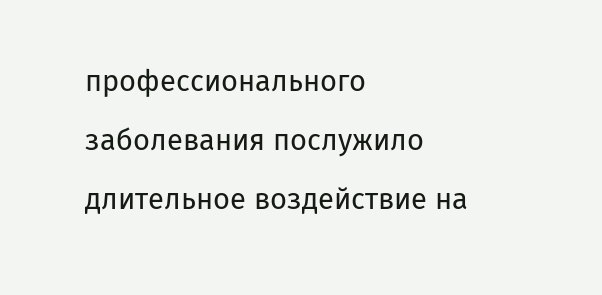профессионального заболевания послужило длительное воздействие на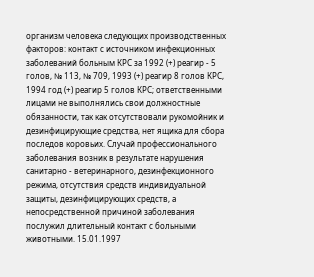организм человека следующих производственных факторов: контакт с источником инфекционных заболеваний больным КРС за 1992 (+) реагир - 5 голов, № 113, № 709, 1993 (+) реагир 8 голов КРС, 1994 год (+) реагир 5 голов КРС; ответственными лицами не выполнялись свои должностные обязанности, так как отсутствовали рукомойник и дезинфицирующие средства, нет ящика для сбора последов коровьих. Случай профессионального заболевания возник в результате нарушения санитарно - ветеринарного, дезинфекционного режима, отсутствия средств индивидуальной защиты, дезинфицирующих средств, а непосредственной причиной заболевания послужил длительный контакт с больными животными. 15.01.1997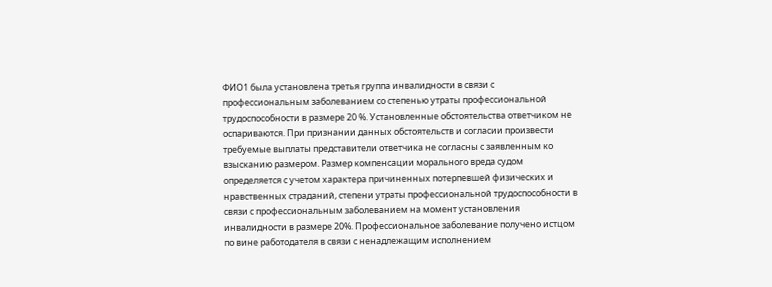ФИО1 была установлена третья группа инвалидности в связи с профессиональным заболеванием со степенью утраты профессиональной трудоспособности в размере 20 %. Установленные обстоятельства ответчиком не оспариваются. При признании данных обстоятельств и согласии произвести требуемые выплаты представители ответчика не согласны с заявленным ко взысканию размером. Размер компенсации морального вреда судом определяется с учетом характера причиненных потерпевшей физических и нравственных страданий, степени утраты профессиональной трудоспособности в связи с профессиональным заболеванием на момент установления инвалидности в размере 20%. Профессиональное заболевание получено истцом по вине работодателя в связи с ненадлежащим исполнением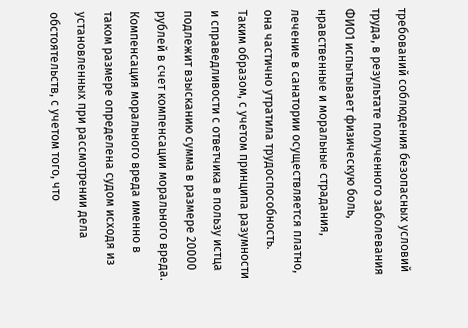требований соблюдения безопасных условий труда, в результате полученного заболевания ФИО1 испытывает физическую боль, нравственные и моральные страдания, лечение в санатории осуществляется платно, она частично утратила трудоспособность. Таким образом, с учетом принципа разумности и справедливости с ответчика в пользу истца подлежит взысканию сумма в размере 20000 рублей в счет компенсации морального вреда. Компенсация морального вреда именно в таком размере определена судом исходя из установленных при рассмотрении дела обстоятельств, с учетом того, что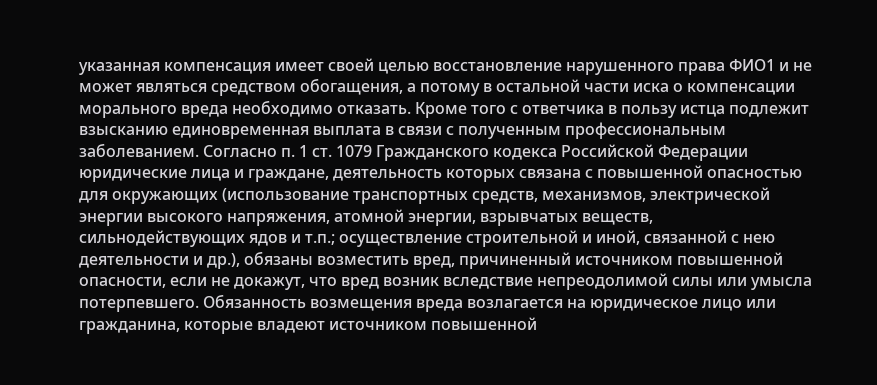указанная компенсация имеет своей целью восстановление нарушенного права ФИО1 и не может являться средством обогащения, а потому в остальной части иска о компенсации морального вреда необходимо отказать. Кроме того с ответчика в пользу истца подлежит взысканию единовременная выплата в связи с полученным профессиональным заболеванием. Согласно п. 1 ст. 1079 Гражданского кодекса Российской Федерации юридические лица и граждане, деятельность которых связана с повышенной опасностью для окружающих (использование транспортных средств, механизмов, электрической энергии высокого напряжения, атомной энергии, взрывчатых веществ, сильнодействующих ядов и т.п.; осуществление строительной и иной, связанной с нею деятельности и др.), обязаны возместить вред, причиненный источником повышенной опасности, если не докажут, что вред возник вследствие непреодолимой силы или умысла потерпевшего. Обязанность возмещения вреда возлагается на юридическое лицо или гражданина, которые владеют источником повышенной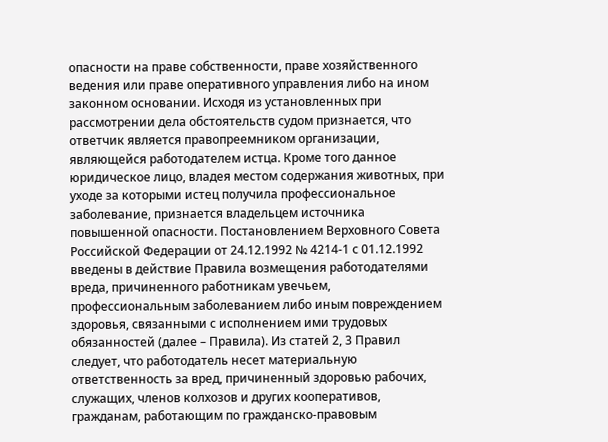опасности на праве собственности, праве хозяйственного ведения или праве оперативного управления либо на ином законном основании. Исходя из установленных при рассмотрении дела обстоятельств судом признается, что ответчик является правопреемником организации, являющейся работодателем истца. Кроме того данное юридическое лицо, владея местом содержания животных, при уходе за которыми истец получила профессиональное заболевание, признается владельцем источника повышенной опасности. Постановлением Верховного Совета Российской Федерации от 24.12.1992 № 4214-1 с 01.12.1992 введены в действие Правила возмещения работодателями вреда, причиненного работникам увечьем, профессиональным заболеванием либо иным повреждением здоровья, связанными с исполнением ими трудовых обязанностей (далее – Правила). Из статей 2, 3 Правил следует, что работодатель несет материальную ответственность за вред, причиненный здоровью рабочих, служащих, членов колхозов и других кооперативов, гражданам, работающим по гражданско-правовым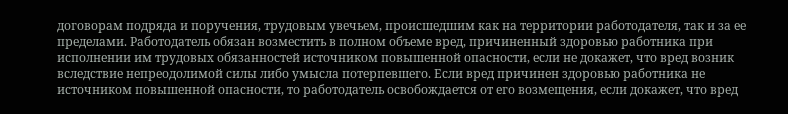договорам подряда и поручения, трудовым увечьем, происшедшим как на территории работодателя, так и за ее пределами. Работодатель обязан возместить в полном объеме вред, причиненный здоровью работника при исполнении им трудовых обязанностей источником повышенной опасности, если не докажет, что вред возник вследствие непреодолимой силы либо умысла потерпевшего. Если вред причинен здоровью работника не источником повышенной опасности, то работодатель освобождается от его возмещения, если докажет, что вред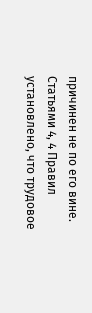причинен не по его вине. Статьями 4, 4 Правил установлено, что трудовое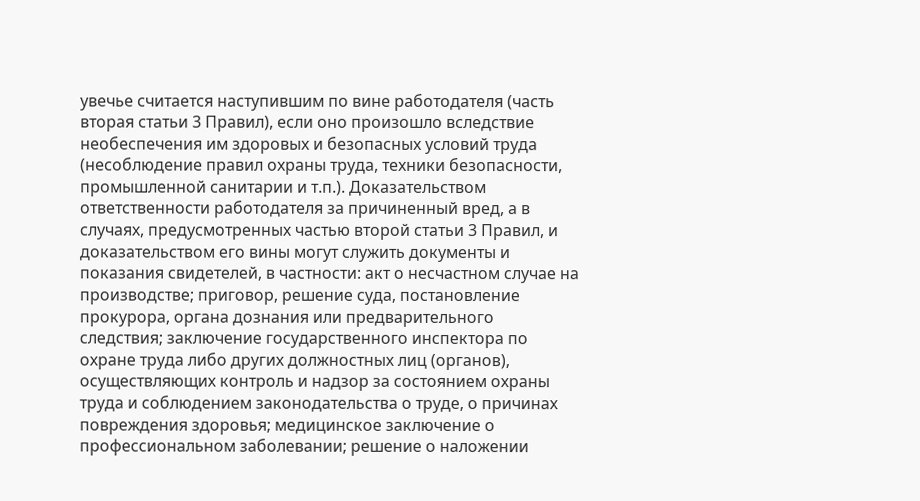увечье считается наступившим по вине работодателя (часть вторая статьи 3 Правил), если оно произошло вследствие необеспечения им здоровых и безопасных условий труда (несоблюдение правил охраны труда, техники безопасности, промышленной санитарии и т.п.). Доказательством ответственности работодателя за причиненный вред, а в случаях, предусмотренных частью второй статьи 3 Правил, и доказательством его вины могут служить документы и показания свидетелей, в частности: акт о несчастном случае на производстве; приговор, решение суда, постановление прокурора, органа дознания или предварительного следствия; заключение государственного инспектора по охране труда либо других должностных лиц (органов), осуществляющих контроль и надзор за состоянием охраны труда и соблюдением законодательства о труде, о причинах повреждения здоровья; медицинское заключение о профессиональном заболевании; решение о наложении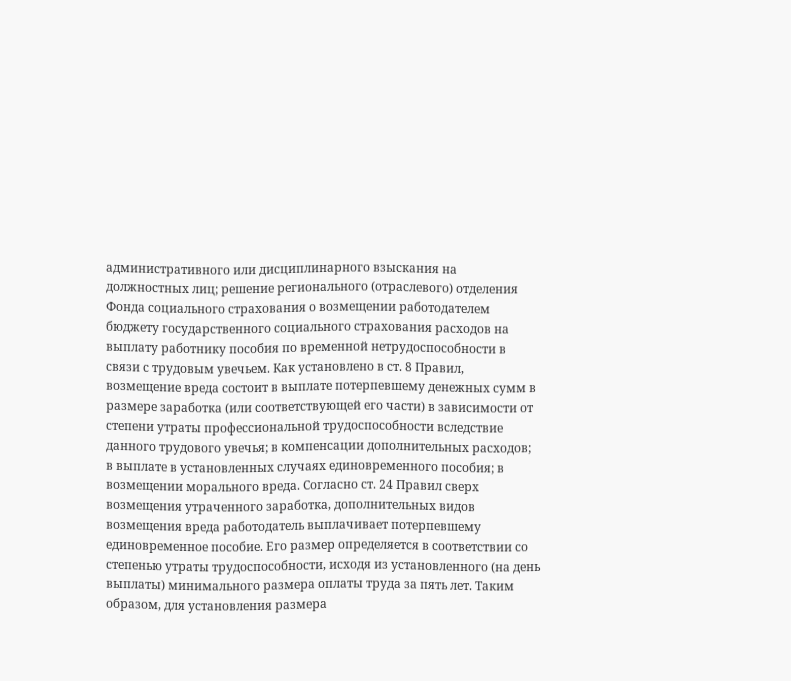административного или дисциплинарного взыскания на должностных лиц; решение регионального (отраслевого) отделения Фонда социального страхования о возмещении работодателем бюджету государственного социального страхования расходов на выплату работнику пособия по временной нетрудоспособности в связи с трудовым увечьем. Как установлено в ст. 8 Правил, возмещение вреда состоит в выплате потерпевшему денежных сумм в размере заработка (или соответствующей его части) в зависимости от степени утраты профессиональной трудоспособности вследствие данного трудового увечья; в компенсации дополнительных расходов; в выплате в установленных случаях единовременного пособия; в возмещении морального вреда. Согласно ст. 24 Правил сверх возмещения утраченного заработка, дополнительных видов возмещения вреда работодатель выплачивает потерпевшему единовременное пособие. Его размер определяется в соответствии со степенью утраты трудоспособности, исходя из установленного (на день выплаты) минимального размера оплаты труда за пять лет. Таким образом, для установления размера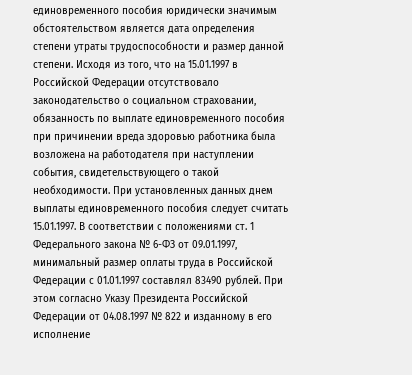единовременного пособия юридически значимым обстоятельством является дата определения степени утраты трудоспособности и размер данной степени. Исходя из того, что на 15.01.1997 в Российской Федерации отсутствовало законодательство о социальном страховании, обязанность по выплате единовременного пособия при причинении вреда здоровью работника была возложена на работодателя при наступлении события, свидетельствующего о такой необходимости. При установленных данных днем выплаты единовременного пособия следует считать 15.01.1997. В соответствии с положениями ст. 1 Федерального закона № 6-ФЗ от 09.01.1997, минимальный размер оплаты труда в Российской Федерации с 01.01.1997 составлял 83490 рублей. При этом согласно Указу Президента Российской Федерации от 04.08.1997 № 822 и изданному в его исполнение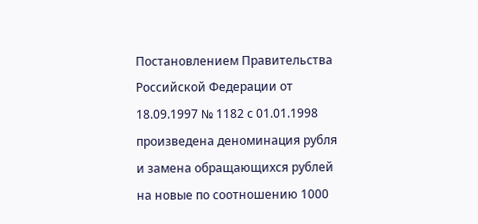Постановлением Правительства Российской Федерации от 18.09.1997 № 1182 с 01.01.1998 произведена деноминация рубля и замена обращающихся рублей на новые по соотношению 1000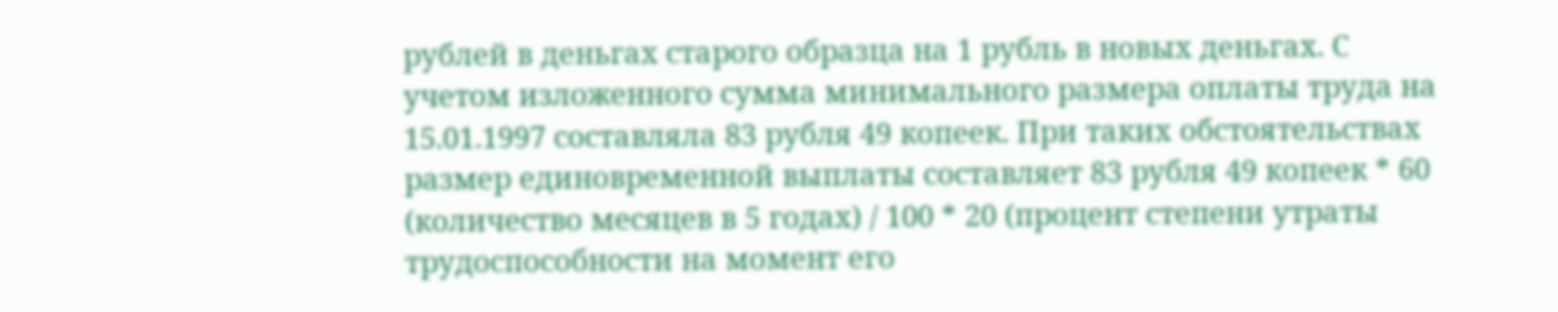рублей в деньгах старого образца на 1 рубль в новых деньгах. С учетом изложенного сумма минимального размера оплаты труда на 15.01.1997 составляла 83 рубля 49 копеек. При таких обстоятельствах размер единовременной выплаты составляет 83 рубля 49 копеек * 60 (количество месяцев в 5 годах) / 100 * 20 (процент степени утраты трудоспособности на момент его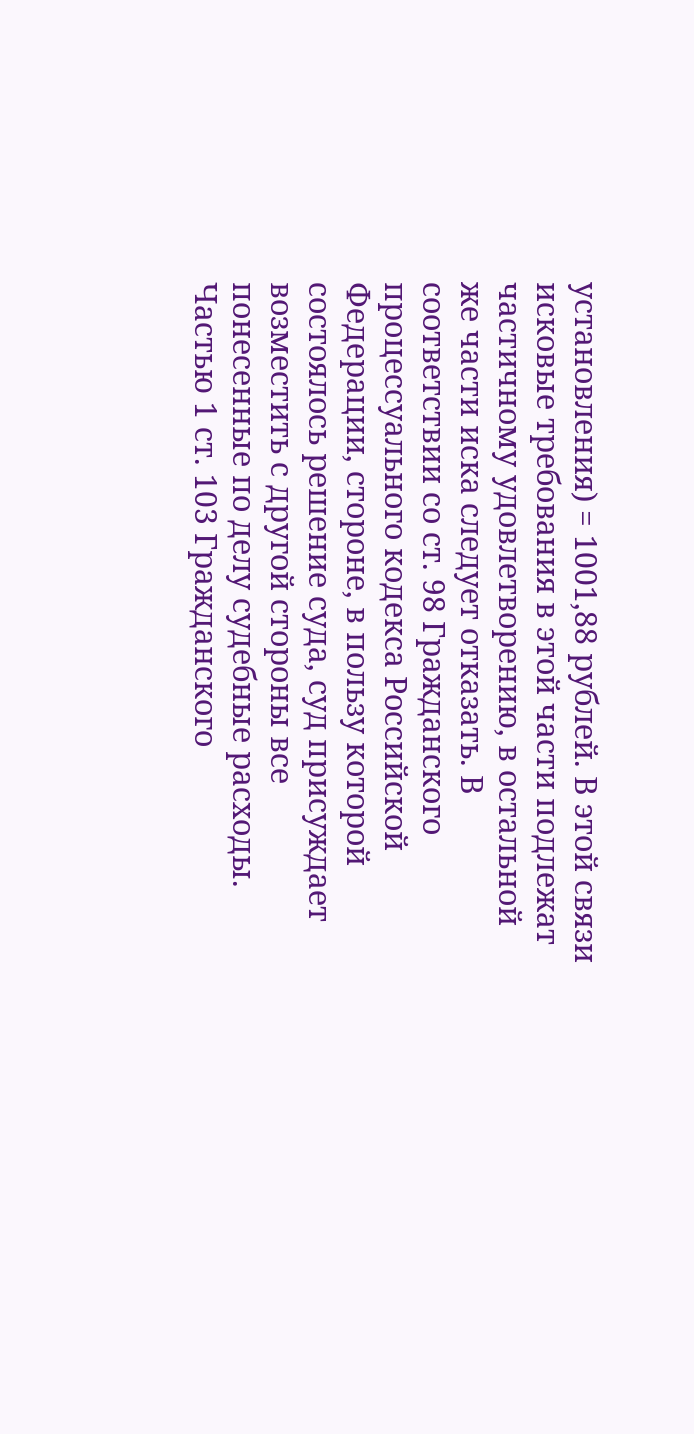установления) = 1001,88 рублей. В этой связи исковые требования в этой части подлежат частичному удовлетворению, в остальной же части иска следует отказать. В соответствии со ст. 98 Гражданского процессуального кодекса Российской Федерации, стороне, в пользу которой состоялось решение суда, суд присуждает возместить с другой стороны все понесенные по делу судебные расходы. Частью 1 ст. 103 Гражданского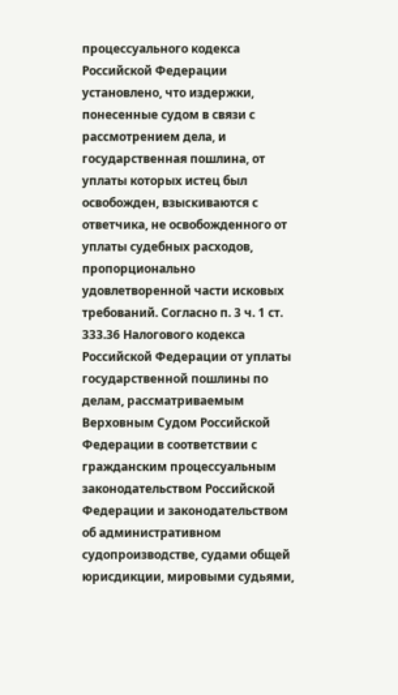процессуального кодекса Российской Федерации установлено, что издержки, понесенные судом в связи с рассмотрением дела, и государственная пошлина, от уплаты которых истец был освобожден, взыскиваются с ответчика, не освобожденного от уплаты судебных расходов, пропорционально удовлетворенной части исковых требований. Согласно п. 3 ч. 1 ст. 333.36 Налогового кодекса Российской Федерации от уплаты государственной пошлины по делам, рассматриваемым Верховным Судом Российской Федерации в соответствии с гражданским процессуальным законодательством Российской Федерации и законодательством об административном судопроизводстве, судами общей юрисдикции, мировыми судьями,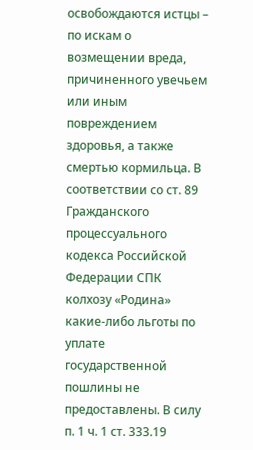освобождаются истцы – по искам о возмещении вреда, причиненного увечьем или иным повреждением здоровья, а также смертью кормильца. В соответствии со ст. 89 Гражданского процессуального кодекса Российской Федерации СПК колхозу «Родина» какие-либо льготы по уплате государственной пошлины не предоставлены. В силу п. 1 ч. 1 ст. 333.19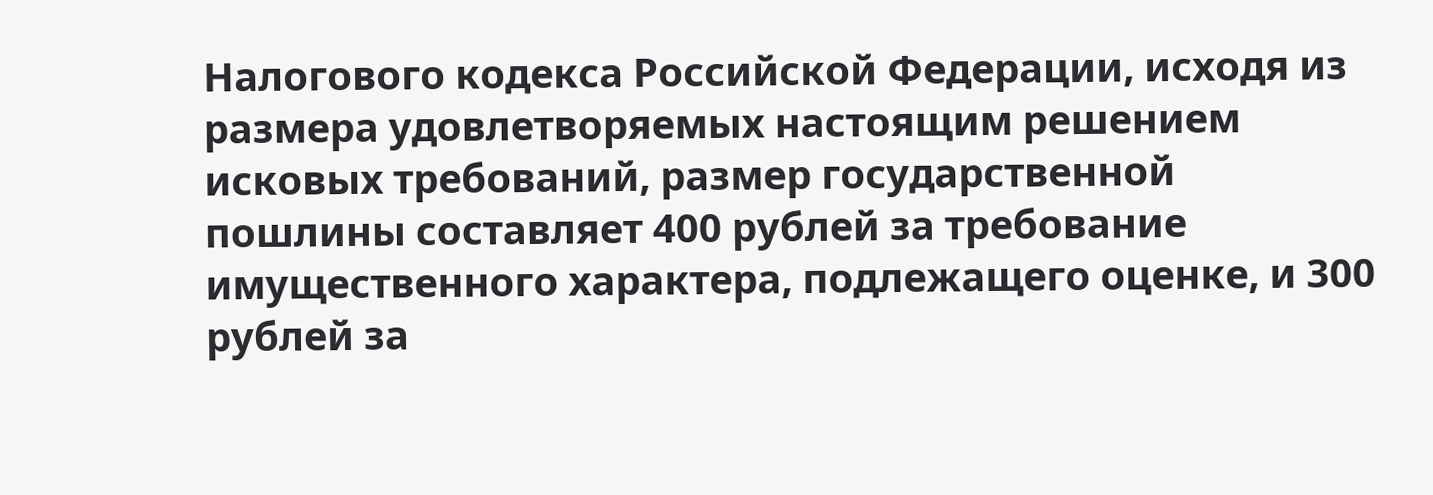Налогового кодекса Российской Федерации, исходя из размера удовлетворяемых настоящим решением исковых требований, размер государственной пошлины составляет 400 рублей за требование имущественного характера, подлежащего оценке, и 300 рублей за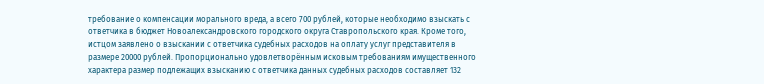требование о компенсации морального вреда, а всего 700 рублей, которые необходимо взыскать с ответчика в бюджет Новоалександровского городского округа Ставропольского края. Кроме того, истцом заявлено о взыскании с ответчика судебных расходов на оплату услуг представителя в размере 20000 рублей. Пропорционально удовлетворённым исковым требованиям имущественного характера размер подлежащих взысканию с ответчика данных судебных расходов составляет 132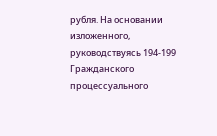рубля. На основании изложенного, руководствуясь 194-199 Гражданского процессуального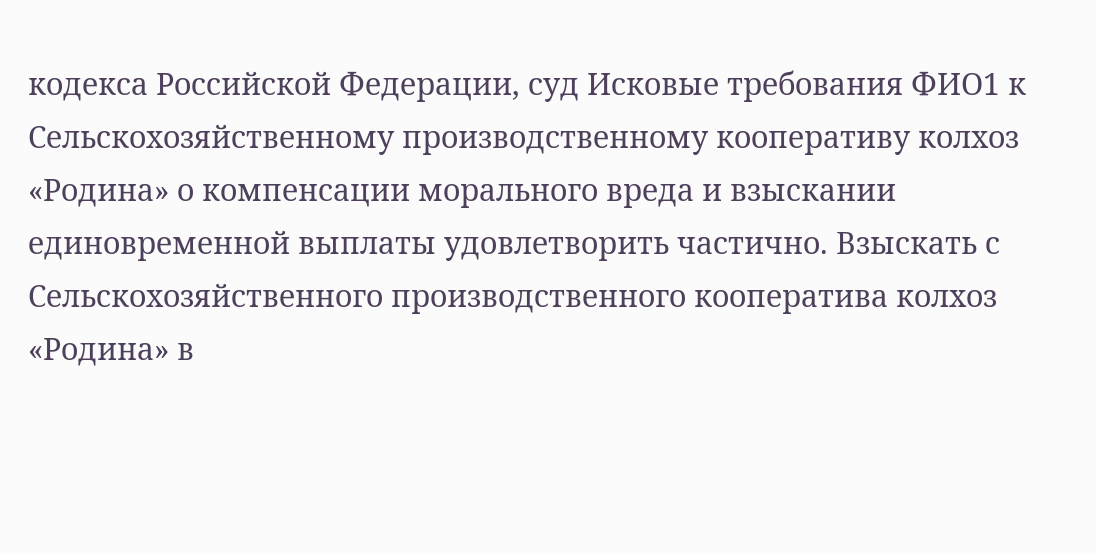кодекса Российской Федерации, суд Исковые требования ФИО1 к Сельскохозяйственному производственному кооперативу колхоз «Родина» о компенсации морального вреда и взыскании единовременной выплаты удовлетворить частично. Взыскать с Сельскохозяйственного производственного кооператива колхоз «Родина» в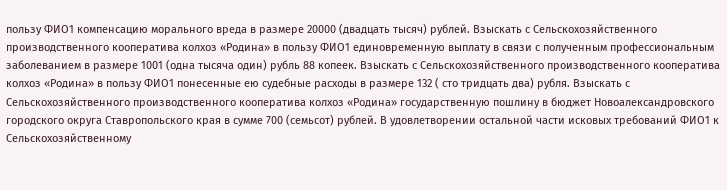пользу ФИО1 компенсацию морального вреда в размере 20000 (двадцать тысяч) рублей. Взыскать с Сельскохозяйственного производственного кооператива колхоз «Родина» в пользу ФИО1 единовременную выплату в связи с полученным профессиональным заболеванием в размере 1001 (одна тысяча один) рубль 88 копеек. Взыскать с Сельскохозяйственного производственного кооператива колхоз «Родина» в пользу ФИО1 понесенные ею судебные расходы в размере 132 ( сто тридцать два) рубля. Взыскать с Сельскохозяйственного производственного кооператива колхоз «Родина» государственную пошлину в бюджет Новоалександровского городского округа Ставропольского края в сумме 700 (семьсот) рублей. В удовлетворении остальной части исковых требований ФИО1 к Сельскохозяйственному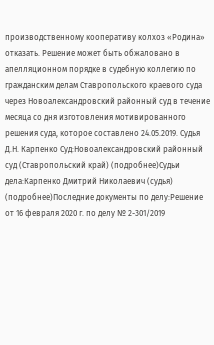производственному кооперативу колхоз «Родина» отказать. Решение может быть обжаловано в апелляционном порядке в судебную коллегию по гражданским делам Ставропольского краевого суда через Новоалександровский районный суд в течение месяца со дня изготовления мотивированного решения суда, которое составлено 24.05.2019. Судья Д.Н. Карпенко Суд:Новоалександровский районный суд (Ставропольский край) (подробнее)Судьи дела:Карпенко Дмитрий Николаевич (судья) (подробнее)Последние документы по делу:Решение от 16 февраля 2020 г. по делу № 2-301/2019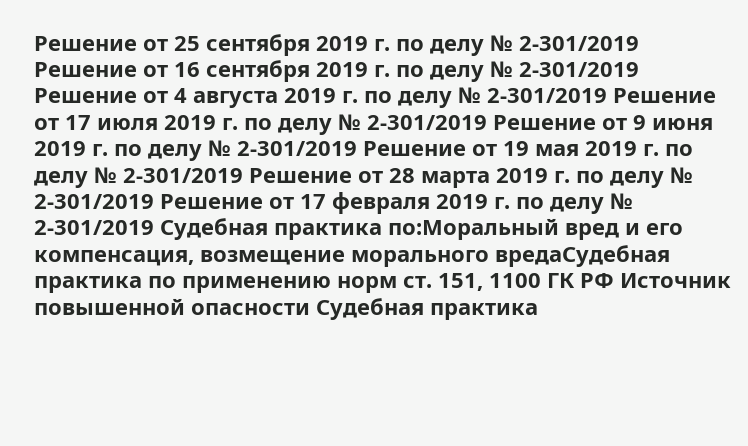Решение от 25 сентября 2019 г. по делу № 2-301/2019 Решение от 16 сентября 2019 г. по делу № 2-301/2019 Решение от 4 августа 2019 г. по делу № 2-301/2019 Решение от 17 июля 2019 г. по делу № 2-301/2019 Решение от 9 июня 2019 г. по делу № 2-301/2019 Решение от 19 мая 2019 г. по делу № 2-301/2019 Решение от 28 марта 2019 г. по делу № 2-301/2019 Решение от 17 февраля 2019 г. по делу № 2-301/2019 Судебная практика по:Моральный вред и его компенсация, возмещение морального вредаСудебная практика по применению норм ст. 151, 1100 ГК РФ Источник повышенной опасности Судебная практика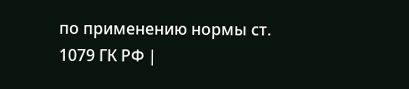по применению нормы ст. 1079 ГК РФ |